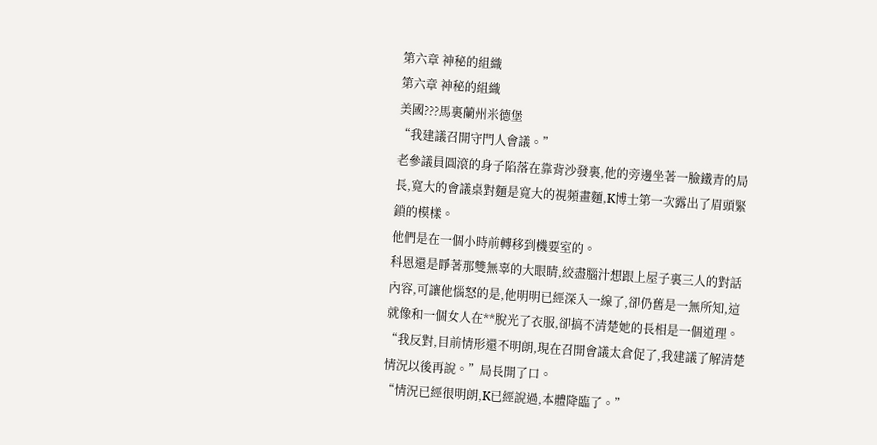第六章 神秘的組織
第六章 神秘的組織
美國???馬裏蘭州米德堡
“我建議召開守門人會議。”
老參議員圓滾的身子陷落在靠背沙發裏,他的旁邊坐著一臉鐵青的局長,寬大的會議桌對麵是寬大的視頻畫麵,K博士第一次露出了眉頭緊鎖的模樣。
他們是在一個小時前轉移到機要室的。
科恩還是睜著那雙無辜的大眼睛,絞盡腦汁想跟上屋子裏三人的對話內容,可讓他惱怒的是,他明明已經深入一線了,卻仍舊是一無所知,這就像和一個女人在**脫光了衣服,卻搞不清楚她的長相是一個道理。
“我反對,目前情形還不明朗,現在召開會議太倉促了,我建議了解清楚情況以後再說。”局長開了口。
“情況已經很明朗,K已經說過,本體降臨了。”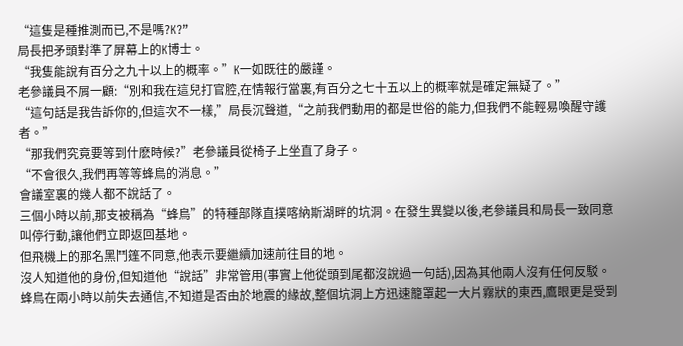“這隻是種推測而已,不是嗎?K?”
局長把矛頭對準了屏幕上的K博士。
“我隻能說有百分之九十以上的概率。”K一如既往的嚴謹。
老參議員不屑一顧:“別和我在這兒打官腔,在情報行當裏,有百分之七十五以上的概率就是確定無疑了。”
“這句話是我告訴你的,但這次不一樣,”局長沉聲道,“之前我們動用的都是世俗的能力,但我們不能輕易喚醒守護者。”
“那我們究竟要等到什麽時候?”老參議員從椅子上坐直了身子。
“不會很久,我們再等等蜂鳥的消息。”
會議室裏的幾人都不說話了。
三個小時以前,那支被稱為“蜂鳥”的特種部隊直撲喀納斯湖畔的坑洞。在發生異變以後,老參議員和局長一致同意叫停行動,讓他們立即返回基地。
但飛機上的那名黑鬥篷不同意,他表示要繼續加速前往目的地。
沒人知道他的身份,但知道他“說話”非常管用(事實上他從頭到尾都沒說過一句話),因為其他兩人沒有任何反駁。
蜂鳥在兩小時以前失去通信,不知道是否由於地震的緣故,整個坑洞上方迅速籠罩起一大片霧狀的東西,鷹眼更是受到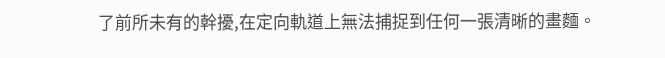了前所未有的幹擾,在定向軌道上無法捕捉到任何一張清晰的畫麵。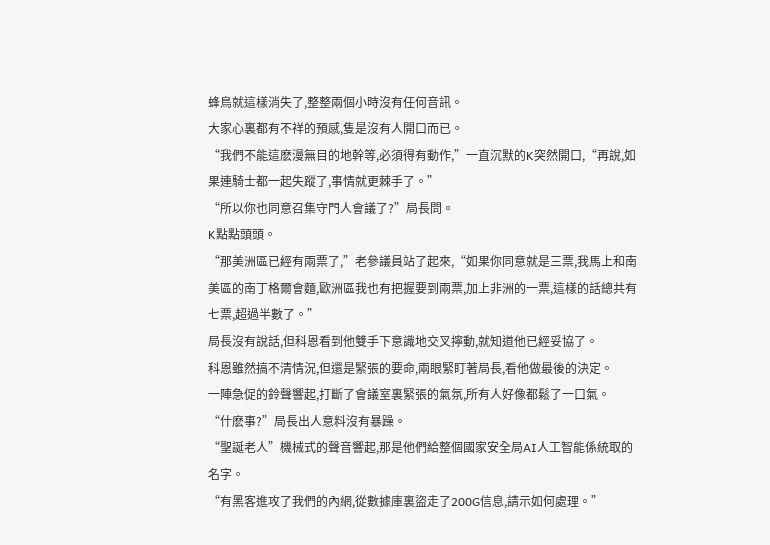蜂鳥就這樣消失了,整整兩個小時沒有任何音訊。
大家心裏都有不祥的預感,隻是沒有人開口而已。
“我們不能這麽漫無目的地幹等,必須得有動作,”一直沉默的K突然開口,“再說,如果連騎士都一起失蹤了,事情就更棘手了。”
“所以你也同意召集守門人會議了?”局長問。
K點點頭頭。
“那美洲區已經有兩票了,”老參議員站了起來,“如果你同意就是三票,我馬上和南美區的南丁格爾會麵,歐洲區我也有把握要到兩票,加上非洲的一票,這樣的話總共有七票,超過半數了。”
局長沒有說話,但科恩看到他雙手下意識地交叉擰動,就知道他已經妥協了。
科恩雖然搞不清情況,但還是緊張的要命,兩眼緊盯著局長,看他做最後的決定。
一陣急促的鈴聲響起,打斷了會議室裏緊張的氣氛,所有人好像都鬆了一口氣。
“什麽事?”局長出人意料沒有暴躁。
“聖誕老人”機械式的聲音響起,那是他們給整個國家安全局AI人工智能係統取的名字。
“有黑客進攻了我們的內網,從數據庫裏盜走了200G信息,請示如何處理。”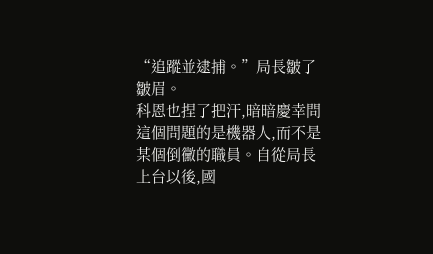“追蹤並逮捕。”局長皺了皺眉。
科恩也捏了把汗,暗暗慶幸問這個問題的是機器人,而不是某個倒黴的職員。自從局長上台以後,國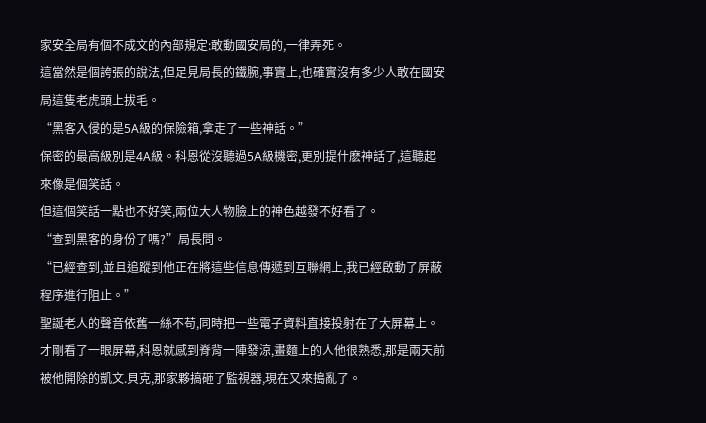家安全局有個不成文的內部規定:敢動國安局的,一律弄死。
這當然是個誇張的說法,但足見局長的鐵腕,事實上,也確實沒有多少人敢在國安局這隻老虎頭上拔毛。
“黑客入侵的是5A級的保險箱,拿走了一些神話。”
保密的最高級別是4A級。科恩從沒聽過5A級機密,更別提什麽神話了,這聽起來像是個笑話。
但這個笑話一點也不好笑,兩位大人物臉上的神色越發不好看了。
“查到黑客的身份了嗎?”局長問。
“已經查到,並且追蹤到他正在將這些信息傳遞到互聯網上,我已經啟動了屏蔽程序進行阻止。”
聖誕老人的聲音依舊一絲不苟,同時把一些電子資料直接投射在了大屏幕上。
才剛看了一眼屏幕,科恩就感到脊背一陣發涼,畫麵上的人他很熟悉,那是兩天前被他開除的凱文.貝克,那家夥搞砸了監視器,現在又來搗亂了。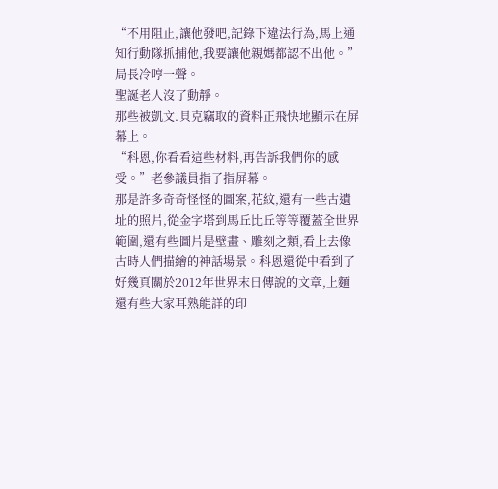“不用阻止,讓他發吧,記錄下違法行為,馬上通知行動隊抓捕他,我要讓他親媽都認不出他。”局長冷哼一聲。
聖誕老人沒了動靜。
那些被凱文.貝克竊取的資料正飛快地顯示在屏幕上。
“科恩,你看看這些材料,再告訴我們你的感受。”老參議員指了指屏幕。
那是許多奇奇怪怪的圖案,花紋,還有一些古遺址的照片,從金字塔到馬丘比丘等等覆蓋全世界範圍,還有些圖片是壁畫、雕刻之類,看上去像古時人們描繪的神話場景。科恩還從中看到了好幾頁關於2012年世界末日傳說的文章,上麵還有些大家耳熟能詳的印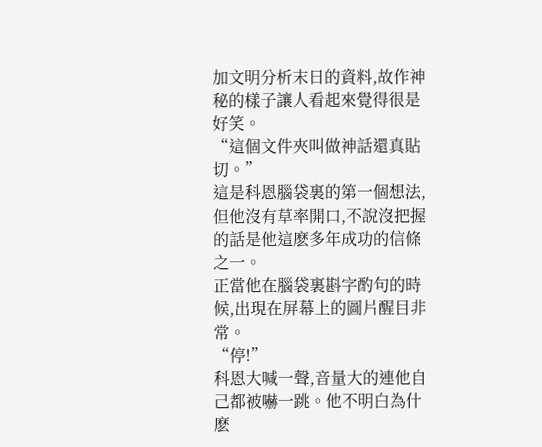加文明分析末日的資料,故作神秘的樣子讓人看起來覺得很是好笑。
“這個文件夾叫做神話還真貼切。”
這是科恩腦袋裏的第一個想法,但他沒有草率開口,不說沒把握的話是他這麽多年成功的信條之一。
正當他在腦袋裏斟字酌句的時候,出現在屏幕上的圖片醒目非常。
“停!”
科恩大喊一聲,音量大的連他自己都被嚇一跳。他不明白為什麽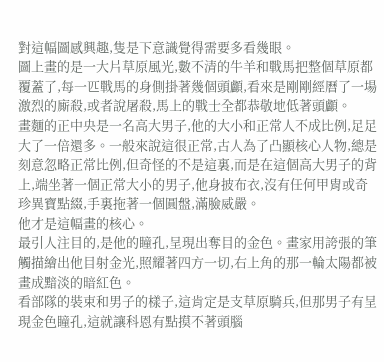對這幅圖感興趣,隻是下意識覺得需要多看幾眼。
圖上畫的是一大片草原風光,數不清的牛羊和戰馬把整個草原都覆蓋了,每一匹戰馬的身側掛著幾個頭顱,看來是剛剛經曆了一場激烈的廝殺,或者說屠殺,馬上的戰士全都恭敬地低著頭顱。
畫麵的正中央是一名高大男子,他的大小和正常人不成比例,足足大了一倍還多。一般來說這很正常,古人為了凸顯核心人物,總是刻意忽略正常比例,但奇怪的不是這裏,而是在這個高大男子的背上,端坐著一個正常大小的男子,他身披布衣,沒有任何甲胄或奇珍異寶點綴,手裏拖著一個圓盤,滿臉威嚴。
他才是這幅畫的核心。
最引人注目的,是他的瞳孔,呈現出奪目的金色。畫家用誇張的筆觸描繪出他目射金光,照耀著四方一切,右上角的那一輪太陽都被畫成黯淡的暗紅色。
看部隊的裝束和男子的樣子,這肯定是支草原騎兵,但那男子有呈現金色瞳孔,這就讓科恩有點摸不著頭腦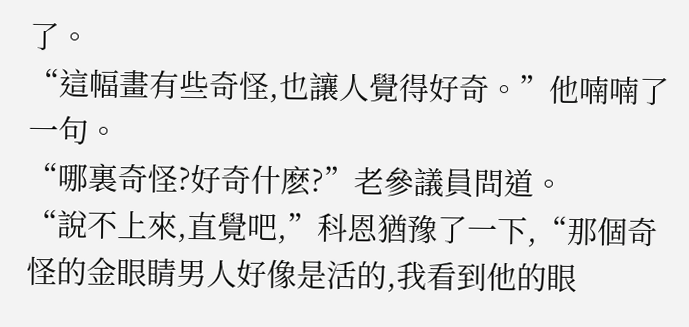了。
“這幅畫有些奇怪,也讓人覺得好奇。”他喃喃了一句。
“哪裏奇怪?好奇什麽?”老參議員問道。
“說不上來,直覺吧,”科恩猶豫了一下,“那個奇怪的金眼睛男人好像是活的,我看到他的眼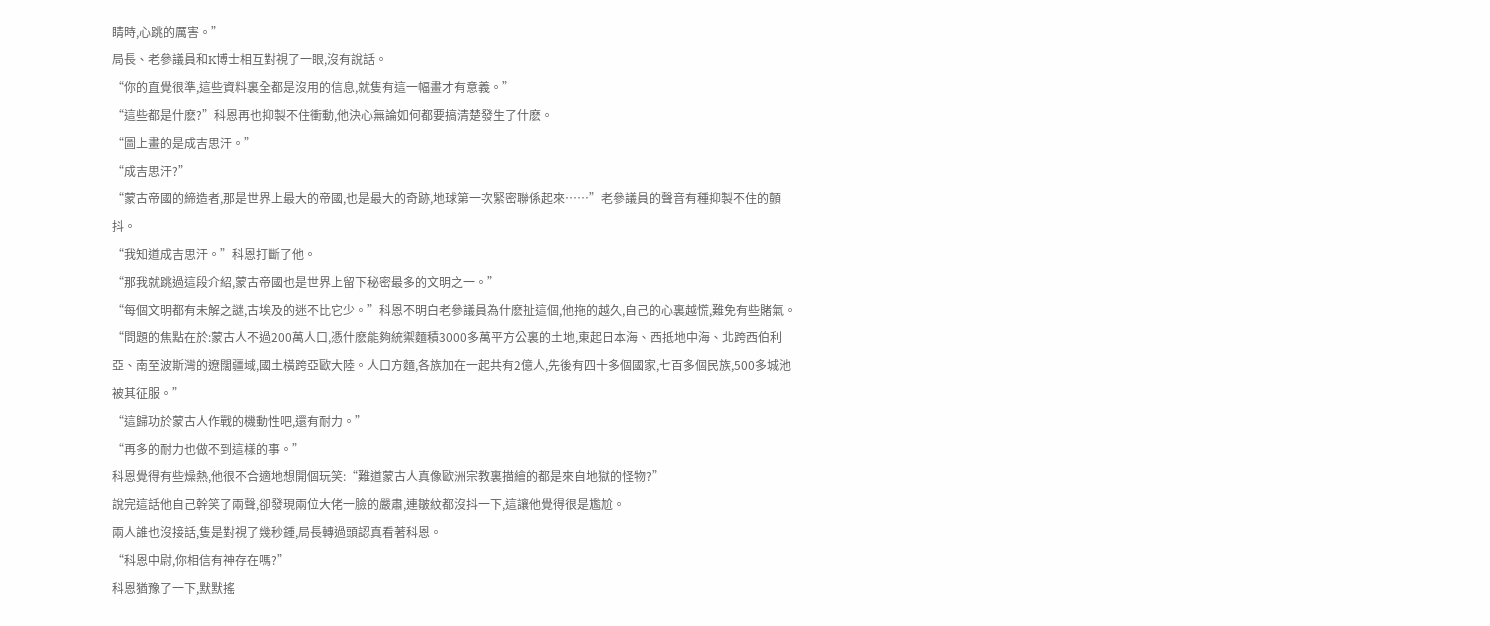睛時,心跳的厲害。”
局長、老參議員和K博士相互對視了一眼,沒有說話。
“你的直覺很準,這些資料裏全都是沒用的信息,就隻有這一幅畫才有意義。”
“這些都是什麽?”科恩再也抑製不住衝動,他決心無論如何都要搞清楚發生了什麽。
“圖上畫的是成吉思汗。”
“成吉思汗?”
“蒙古帝國的締造者,那是世界上最大的帝國,也是最大的奇跡,地球第一次緊密聯係起來……”老參議員的聲音有種抑製不住的顫抖。
“我知道成吉思汗。”科恩打斷了他。
“那我就跳過這段介紹,蒙古帝國也是世界上留下秘密最多的文明之一。”
“每個文明都有未解之謎,古埃及的迷不比它少。”科恩不明白老參議員為什麽扯這個,他拖的越久,自己的心裏越慌,難免有些賭氣。
“問題的焦點在於:蒙古人不過200萬人口,憑什麽能夠統禦麵積3000多萬平方公裏的土地,東起日本海、西抵地中海、北跨西伯利亞、南至波斯灣的遼闊疆域,國土橫跨亞歐大陸。人口方麵,各族加在一起共有2億人,先後有四十多個國家,七百多個民族,500多城池被其征服。”
“這歸功於蒙古人作戰的機動性吧,還有耐力。”
“再多的耐力也做不到這樣的事。”
科恩覺得有些燥熱,他很不合適地想開個玩笑:“難道蒙古人真像歐洲宗教裏描繪的都是來自地獄的怪物?”
說完這話他自己幹笑了兩聲,卻發現兩位大佬一臉的嚴肅,連皺紋都沒抖一下,這讓他覺得很是尷尬。
兩人誰也沒接話,隻是對視了幾秒鍾,局長轉過頭認真看著科恩。
“科恩中尉,你相信有神存在嗎?”
科恩猶豫了一下,默默搖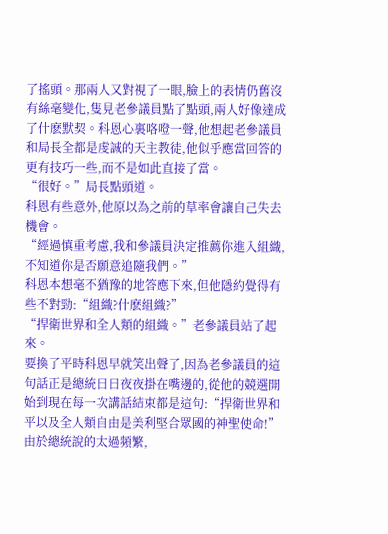了搖頭。那兩人又對視了一眼,臉上的表情仍舊沒有絲毫變化,隻見老參議員點了點頭,兩人好像達成了什麽默契。科恩心裏咯噔一聲,他想起老參議員和局長全都是虔誠的天主教徒,他似乎應當回答的更有技巧一些,而不是如此直接了當。
“很好。”局長點頭道。
科恩有些意外,他原以為之前的草率會讓自己失去機會。
“經過慎重考慮,我和參議員決定推薦你進入組織,不知道你是否願意追隨我們。”
科恩本想毫不猶豫的地答應下來,但他隱約覺得有些不對勁:“組織?什麽組織?”
“捍衛世界和全人類的組織。”老參議員站了起來。
要換了平時科恩早就笑出聲了,因為老參議員的這句話正是總統日日夜夜掛在嘴邊的,從他的競選開始到現在每一次講話結束都是這句:“捍衛世界和平以及全人類自由是美利堅合眾國的神聖使命!”
由於總統說的太過頻繁,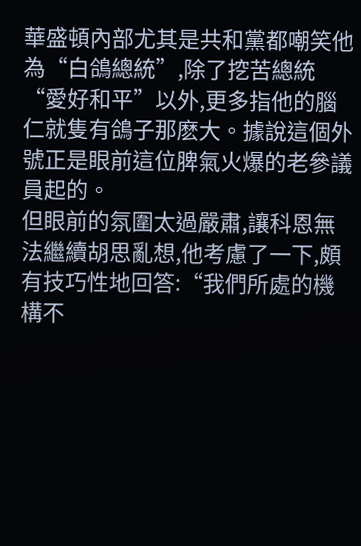華盛頓內部尤其是共和黨都嘲笑他為“白鴿總統”,除了挖苦總統“愛好和平”以外,更多指他的腦仁就隻有鴿子那麽大。據說這個外號正是眼前這位脾氣火爆的老參議員起的。
但眼前的氛圍太過嚴肅,讓科恩無法繼續胡思亂想,他考慮了一下,頗有技巧性地回答:“我們所處的機構不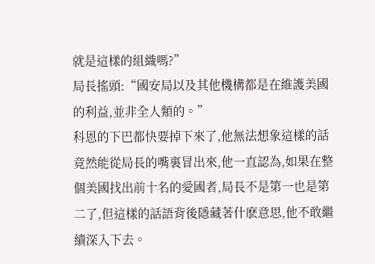就是這樣的組織嗎?”
局長搖頭:“國安局以及其他機構都是在維護美國的利益,並非全人類的。”
科恩的下巴都快要掉下來了,他無法想象這樣的話竟然能從局長的嘴裏冒出來,他一直認為,如果在整個美國找出前十名的愛國者,局長不是第一也是第二了,但這樣的話語背後隱藏著什麽意思,他不敢繼續深入下去。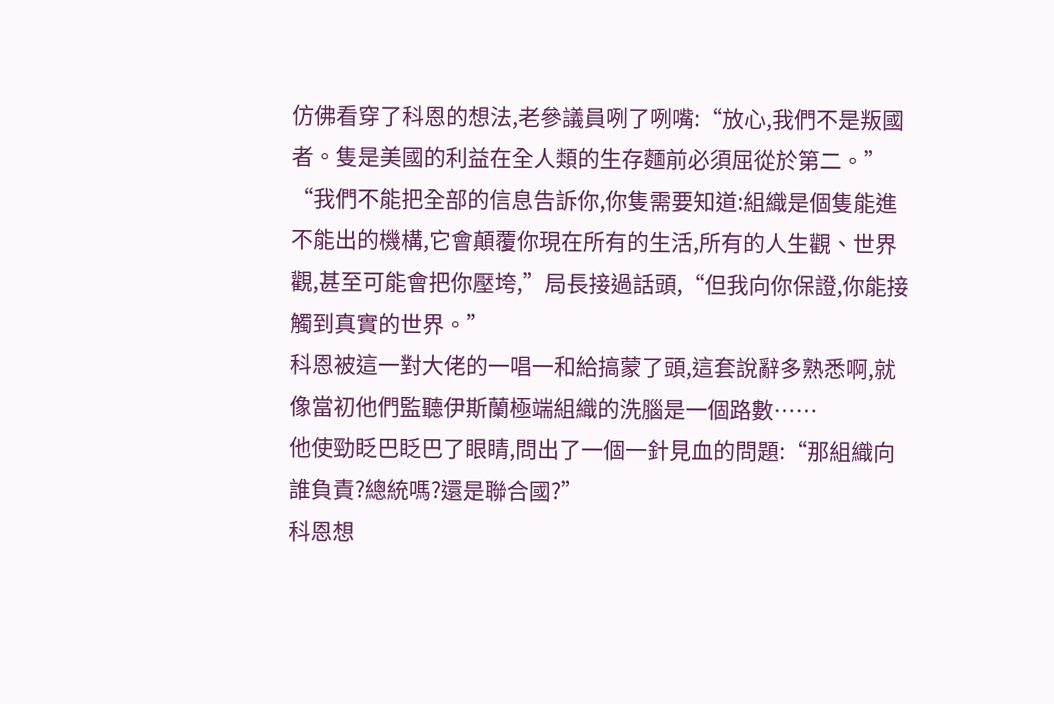仿佛看穿了科恩的想法,老參議員咧了咧嘴:“放心,我們不是叛國者。隻是美國的利益在全人類的生存麵前必須屈從於第二。”
“我們不能把全部的信息告訴你,你隻需要知道:組織是個隻能進不能出的機構,它會顛覆你現在所有的生活,所有的人生觀、世界觀,甚至可能會把你壓垮,”局長接過話頭,“但我向你保證,你能接觸到真實的世界。”
科恩被這一對大佬的一唱一和給搞蒙了頭,這套說辭多熟悉啊,就像當初他們監聽伊斯蘭極端組織的洗腦是一個路數……
他使勁眨巴眨巴了眼睛,問出了一個一針見血的問題:“那組織向誰負責?總統嗎?還是聯合國?”
科恩想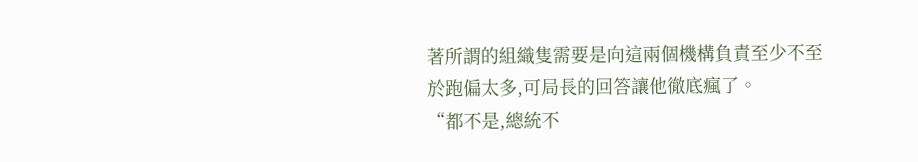著所謂的組織隻需要是向這兩個機構負責至少不至於跑偏太多,可局長的回答讓他徹底瘋了。
“都不是,總統不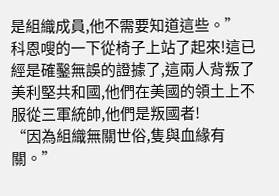是組織成員,他不需要知道這些。”
科恩嗖的一下從椅子上站了起來!這已經是確鑿無誤的證據了,這兩人背叛了美利堅共和國,他們在美國的領土上不服從三軍統帥,他們是叛國者!
“因為組織無關世俗,隻與血緣有關。”